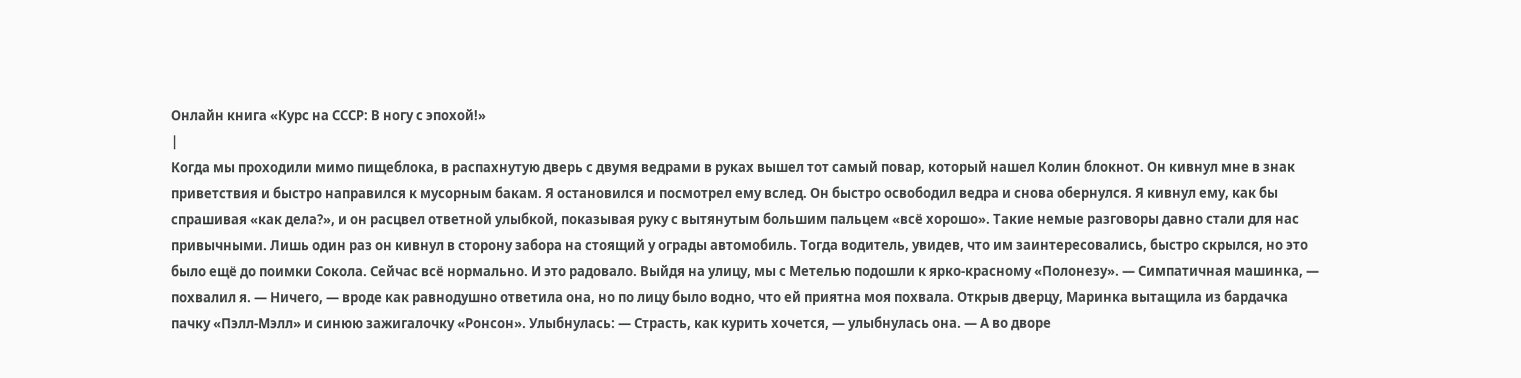Онлайн книга «Курс на СССР: В ногу с эпохой!»
|
Когда мы проходили мимо пищеблока, в распахнутую дверь с двумя ведрами в руках вышел тот самый повар, который нашел Колин блокнот. Он кивнул мне в знак приветствия и быстро направился к мусорным бакам. Я остановился и посмотрел ему вслед. Он быстро освободил ведра и снова обернулся. Я кивнул ему, как бы спрашивая «как дела?», и он расцвел ответной улыбкой, показывая руку с вытянутым большим пальцем «всё хорошо». Такие немые разговоры давно стали для нас привычными. Лишь один раз он кивнул в сторону забора на стоящий у ограды автомобиль. Тогда водитель, увидев, что им заинтересовались, быстро скрылся, но это было ещё до поимки Сокола. Сейчас всё нормально. И это радовало. Выйдя на улицу, мы с Метелью подошли к ярко-красному «Полонезу». — Симпатичная машинка, — похвалил я. — Ничего, — вроде как равнодушно ответила она, но по лицу было водно, что ей приятна моя похвала. Открыв дверцу, Маринка вытащила из бардачка пачку «Пэлл-Мэлл» и синюю зажигалочку «Ронсон». Улыбнулась: — Страсть, как курить хочется, — улыбнулась она. — А во дворе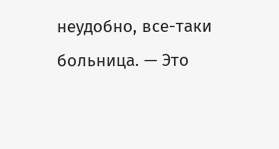неудобно, все-таки больница. — Это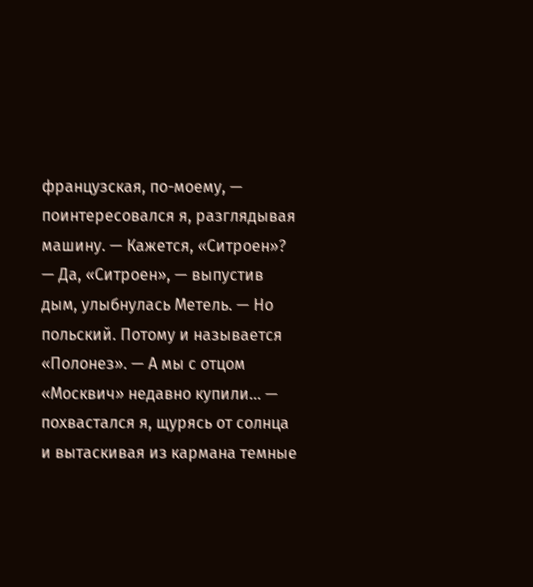французская, по-моему, — поинтересовался я, разглядывая машину. — Кажется, «Ситроен»? — Да, «Ситроен», — выпустив дым, улыбнулась Метель. — Но польский. Потому и называется «Полонез». — А мы с отцом «Москвич» недавно купили… — похвастался я, щурясь от солнца и вытаскивая из кармана темные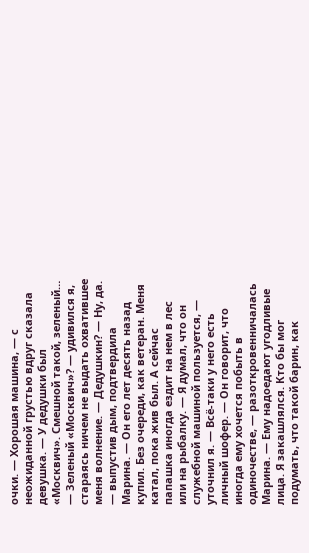очки. — Хорошая машина, — с неожиданной грустью вдруг сказала девушка. — У дедушки был «Москвич». Смешной такой, зеленый… — Зеленый «Москвич»? — удивился я, стараясь ничем не выдать охватившее меня волнение. — Дедушкин? — Ну, да. — выпустив дым, подтвердила Марина. — Он его лет десять назад купил. Без очереди, как ветеран. Меня катал, пока жив был. А сейчас папашка иногда ездит на нем в лес или на рыбалку. — Я думал, что он служебной машиной пользуется, — уточнил я. — Всё-таки у него есть личный шофер. — Он говорит, что иногда ему хочется побыть в одиночестве, — разоткровенничалась Марина. — Ему надоедают угодливые лица. Я закашлялся. Кто бы мог подумать, что такой барин, как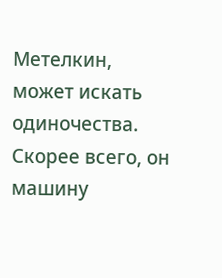Метелкин, может искать одиночества. Скорее всего, он машину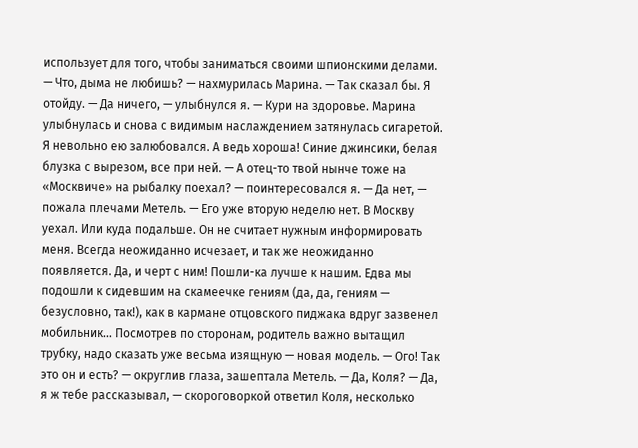использует для того, чтобы заниматься своими шпионскими делами. — Что, дыма не любишь? — нахмурилась Марина. — Так сказал бы. Я отойду. — Да ничего, — улыбнулся я. — Кури на здоровье. Марина улыбнулась и снова с видимым наслаждением затянулась сигаретой. Я невольно ею залюбовался. А ведь хороша! Синие джинсики, белая блузка с вырезом, все при ней. — А отец-то твой нынче тоже на «Москвиче» на рыбалку поехал? — поинтересовался я. — Да нет, — пожала плечами Метель. — Его уже вторую неделю нет. В Москву уехал. Или куда подальше. Он не считает нужным информировать меня. Всегда неожиданно исчезает, и так же неожиданно появляется. Да, и черт с ним! Пошли-ка лучше к нашим. Едва мы подошли к сидевшим на скамеечке гениям (да, да, гениям — безусловно, так!), как в кармане отцовского пиджака вдруг зазвенел мобильник… Посмотрев по сторонам, родитель важно вытащил трубку, надо сказать уже весьма изящную — новая модель. — Ого! Так это он и есть? — округлив глаза, зашептала Метель. — Да, Коля? — Да, я ж тебе рассказывал, — скороговоркой ответил Коля, несколько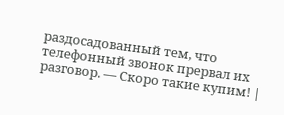раздосадованный тем, что телефонный звонок прервал их разговор. — Скоро такие купим! |